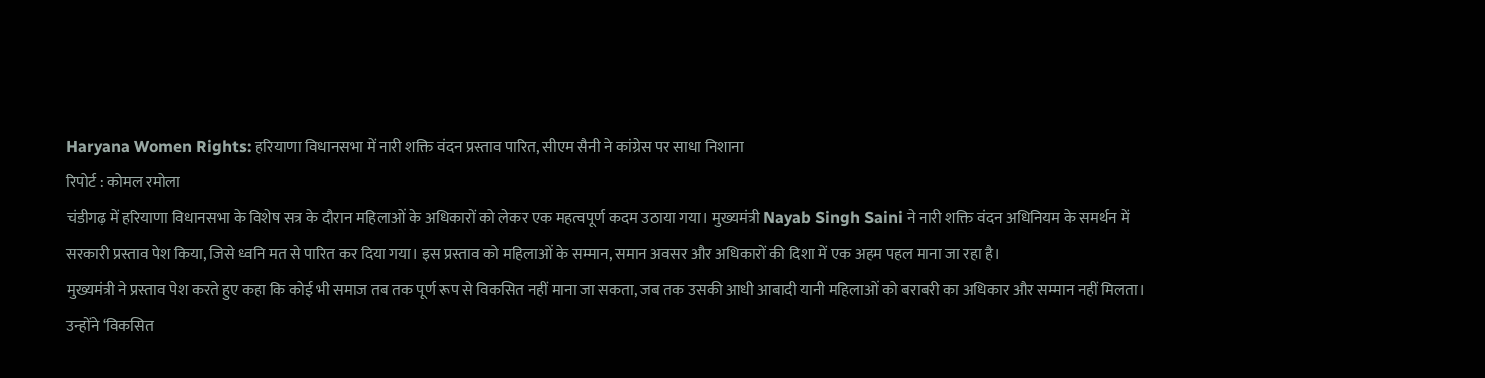Haryana Women Rights: हरियाणा विधानसभा में नारी शक्ति वंदन प्रस्ताव पारित, सीएम सैनी ने कांग्रेस पर साधा निशाना
रिपोर्ट : कोमल रमोला
चंडीगढ़ में हरियाणा विधानसभा के विशेष सत्र के दौरान महिलाओं के अधिकारों को लेकर एक महत्वपूर्ण कदम उठाया गया। मुख्यमंत्री Nayab Singh Saini ने नारी शक्ति वंदन अधिनियम के समर्थन में सरकारी प्रस्ताव पेश किया, जिसे ध्वनि मत से पारित कर दिया गया। इस प्रस्ताव को महिलाओं के सम्मान, समान अवसर और अधिकारों की दिशा में एक अहम पहल माना जा रहा है।
मुख्यमंत्री ने प्रस्ताव पेश करते हुए कहा कि कोई भी समाज तब तक पूर्ण रूप से विकसित नहीं माना जा सकता, जब तक उसकी आधी आबादी यानी महिलाओं को बराबरी का अधिकार और सम्मान नहीं मिलता। उन्होंने ‘विकसित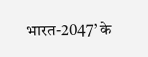भारत-2047’ के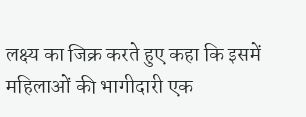लक्ष्य का जिक्र करते हुए कहा कि इसमें महिलाओं की भागीदारी एक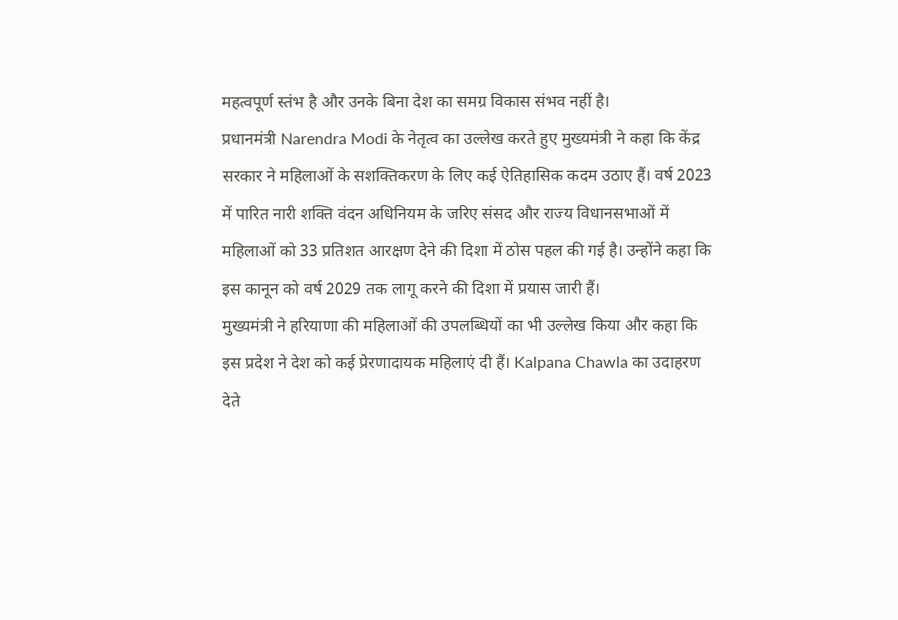महत्वपूर्ण स्तंभ है और उनके बिना देश का समग्र विकास संभव नहीं है।
प्रधानमंत्री Narendra Modi के नेतृत्व का उल्लेख करते हुए मुख्यमंत्री ने कहा कि केंद्र सरकार ने महिलाओं के सशक्तिकरण के लिए कई ऐतिहासिक कदम उठाए हैं। वर्ष 2023 में पारित नारी शक्ति वंदन अधिनियम के जरिए संसद और राज्य विधानसभाओं में महिलाओं को 33 प्रतिशत आरक्षण देने की दिशा में ठोस पहल की गई है। उन्होंने कहा कि इस कानून को वर्ष 2029 तक लागू करने की दिशा में प्रयास जारी हैं।
मुख्यमंत्री ने हरियाणा की महिलाओं की उपलब्धियों का भी उल्लेख किया और कहा कि इस प्रदेश ने देश को कई प्रेरणादायक महिलाएं दी हैं। Kalpana Chawla का उदाहरण देते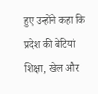हुए उन्होंने कहा कि प्रदेश की बेटियां शिक्षा, खेल और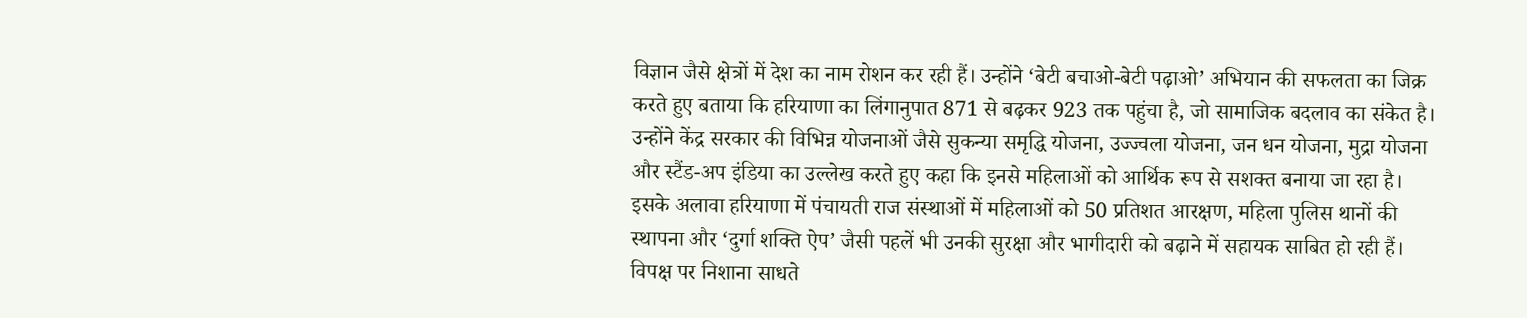विज्ञान जैसे क्षेत्रों में देश का नाम रोशन कर रही हैं। उन्होंने ‘बेटी बचाओ-बेटी पढ़ाओ’ अभियान की सफलता का जिक्र करते हुए बताया कि हरियाणा का लिंगानुपात 871 से बढ़कर 923 तक पहुंचा है, जो सामाजिक बदलाव का संकेत है।
उन्होंने केंद्र सरकार की विभिन्न योजनाओं जैसे सुकन्या समृद्धि योजना, उज्ज्वला योजना, जन धन योजना, मुद्रा योजना और स्टैंड-अप इंडिया का उल्लेख करते हुए कहा कि इनसे महिलाओं को आर्थिक रूप से सशक्त बनाया जा रहा है। इसके अलावा हरियाणा में पंचायती राज संस्थाओं में महिलाओं को 50 प्रतिशत आरक्षण, महिला पुलिस थानों की स्थापना और ‘दुर्गा शक्ति ऐप’ जैसी पहलें भी उनकी सुरक्षा और भागीदारी को बढ़ाने में सहायक साबित हो रही हैं।
विपक्ष पर निशाना साधते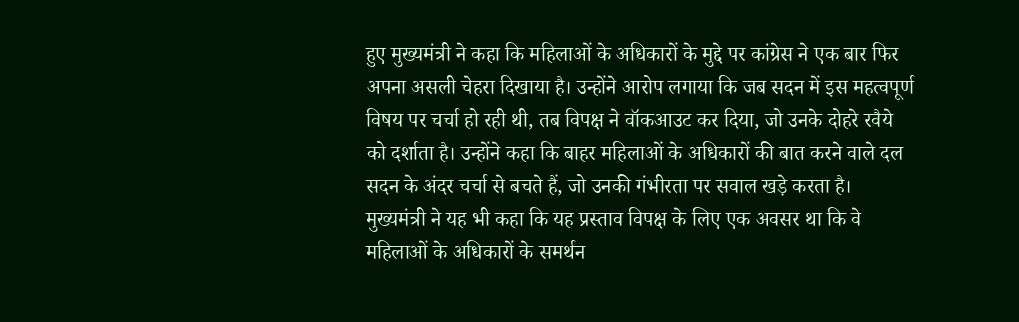हुए मुख्यमंत्री ने कहा कि महिलाओं के अधिकारों के मुद्दे पर कांग्रेस ने एक बार फिर अपना असली चेहरा दिखाया है। उन्होंने आरोप लगाया कि जब सदन में इस महत्वपूर्ण विषय पर चर्चा हो रही थी, तब विपक्ष ने वॉकआउट कर दिया, जो उनके दोहरे रवैये को दर्शाता है। उन्होंने कहा कि बाहर महिलाओं के अधिकारों की बात करने वाले दल सदन के अंदर चर्चा से बचते हैं, जो उनकी गंभीरता पर सवाल खड़े करता है।
मुख्यमंत्री ने यह भी कहा कि यह प्रस्ताव विपक्ष के लिए एक अवसर था कि वे महिलाओं के अधिकारों के समर्थन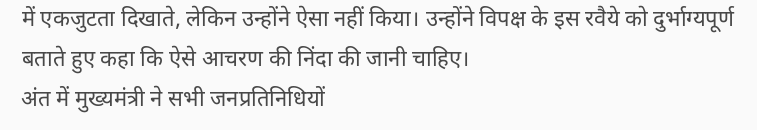में एकजुटता दिखाते, लेकिन उन्होंने ऐसा नहीं किया। उन्होंने विपक्ष के इस रवैये को दुर्भाग्यपूर्ण बताते हुए कहा कि ऐसे आचरण की निंदा की जानी चाहिए।
अंत में मुख्यमंत्री ने सभी जनप्रतिनिधियों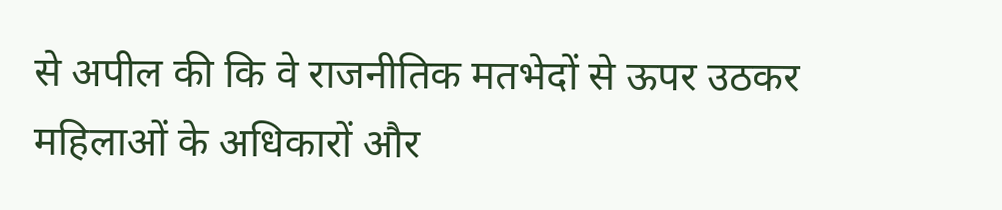से अपील की कि वे राजनीतिक मतभेदों से ऊपर उठकर महिलाओं के अधिकारों और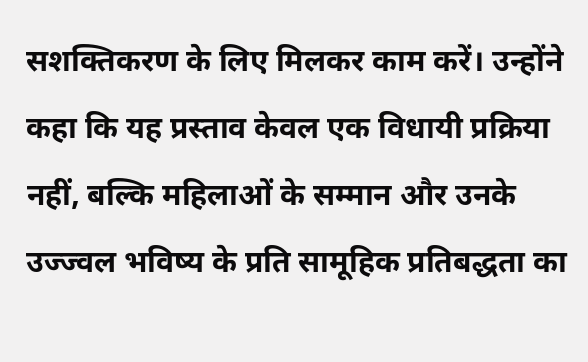सशक्तिकरण के लिए मिलकर काम करें। उन्होंने कहा कि यह प्रस्ताव केवल एक विधायी प्रक्रिया नहीं, बल्कि महिलाओं के सम्मान और उनके उज्ज्वल भविष्य के प्रति सामूहिक प्रतिबद्धता का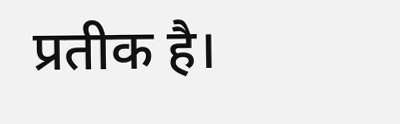प्रतीक है।